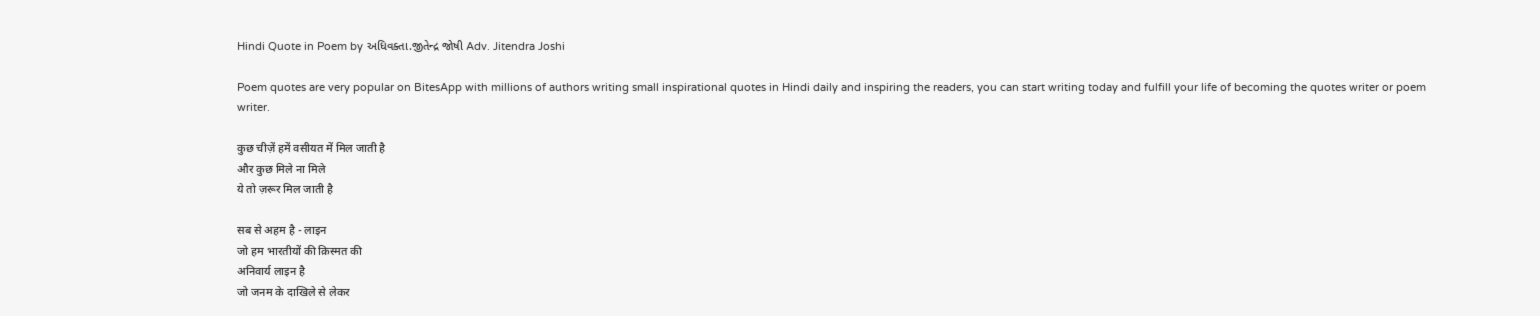Hindi Quote in Poem by અધિવક્તા.જીતેન્દ્ર જોષી Adv. Jitendra Joshi

Poem quotes are very popular on BitesApp with millions of authors writing small inspirational quotes in Hindi daily and inspiring the readers, you can start writing today and fulfill your life of becoming the quotes writer or poem writer.

कुछ चीज़ें हमें वसीयत में मिल जाती है
और कुछ मिले ना मिले
ये तो ज़रूर मिल जाती है

सब से अहम है - लाइन
जो हम भारतीयों की क़िस्मत की
अनिवार्य लाइन है
जो जनम के दाखिले से लेकर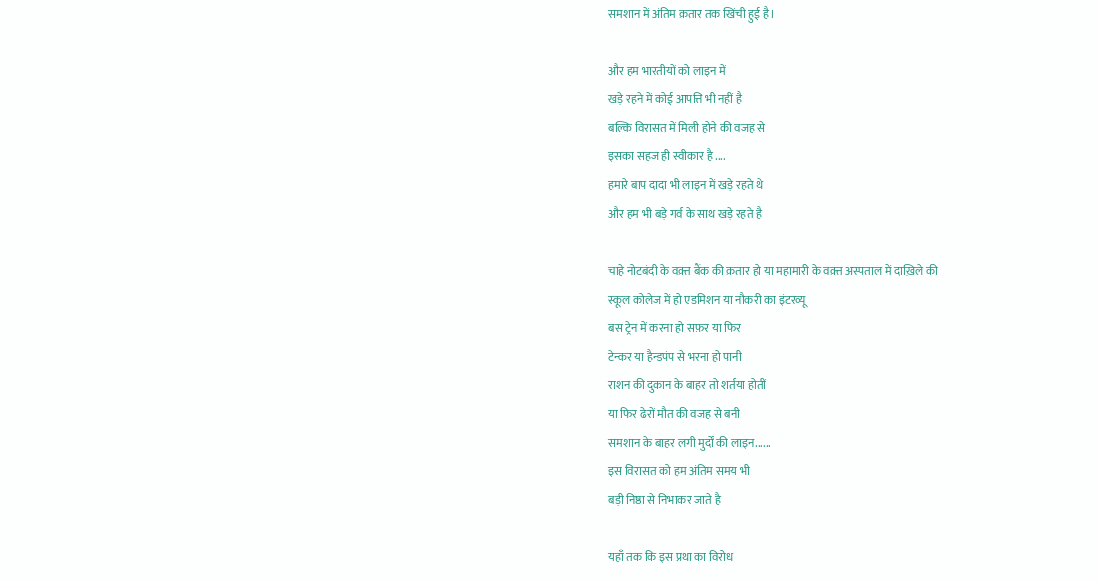समशान में अंतिम क़तार तक खिंची हुई है।

और हम भारतीयों को लाइन में
खड़े रहने में कोई आपत्ति भी नहीं है
बल्कि विरासत में मिली होने की वजह से
इसका सहज ही स्वीकार है ....
हमारे बाप दादा भी लाइन में खड़े रहते थे
और हम भी बड़े गर्व के साथ खड़े रहते है

चाहे नोटबंदी के वक़्त बैंक की क़तार हो या महामारी के वक़्त अस्पताल में दाख़िले की
स्कूल कोलेज में हो एडमिशन या नौकरी का इंटरव्यू
बस ट्रेन में करना हो सफ़र या फिर
टेन्कर या हैन्डपंप से भरना हो पानी
राशन की दुकान के बाहर तो शर्तया होतीं
या फिर ढेरों मौत की वजह से बनी
समशान के बाहर लगी मुर्दों की लाइन......
इस विरासत को हम अंतिम समय भी
बड़ी निष्ठा से निभाकर जाते है

यहाँ तक कि इस प्रथा का विरोध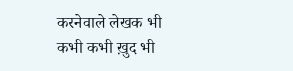करनेवाले लेखक भी
कभी कभी ख़ुद भी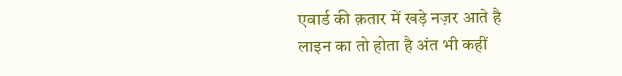एवार्ड की क़तार में खड़े नज़र आते है
लाइन का तो होता है अंत भी कहीं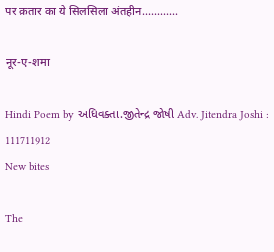पर क़तार का ये सिलसिला अंतहीन............

नूर-ए-शमा

Hindi Poem by અધિવક્તા.જીતેન્દ્ર જોષી Adv. Jitendra Joshi : 111711912
New bites

The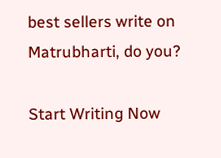best sellers write on Matrubharti, do you?

Start Writing Now